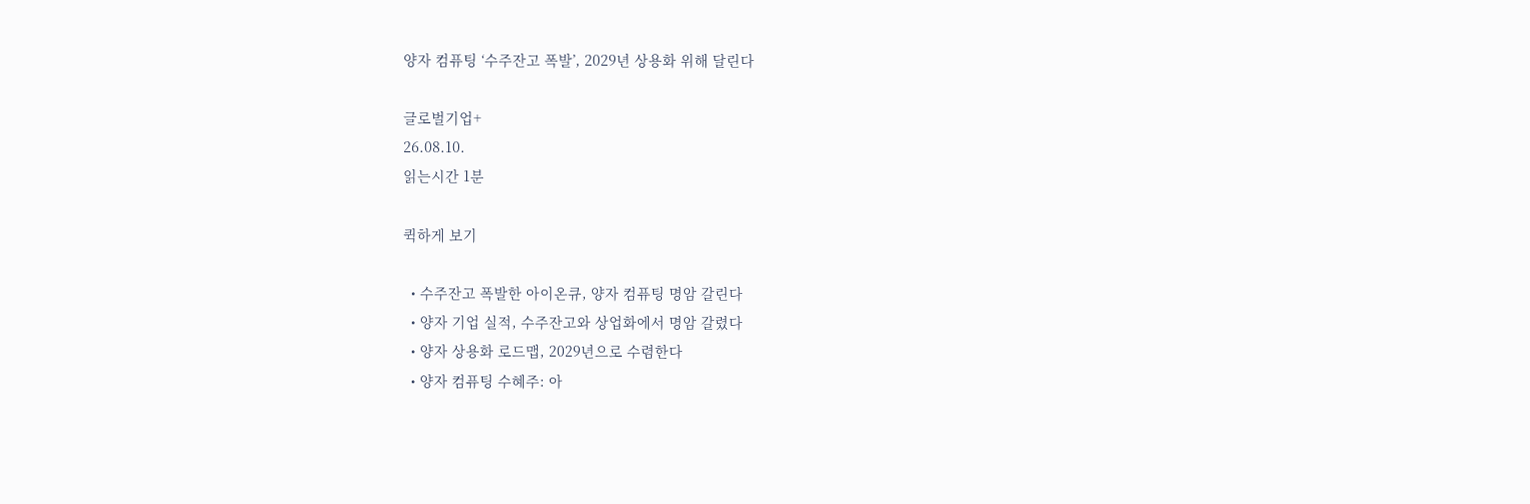양자 컴퓨팅 ‘수주잔고 폭발’, 2029년 상용화 위해 달린다

글로벌기업+
26.08.10.
읽는시간 1분

퀵하게 보기

  • 수주잔고 폭발한 아이온큐, 양자 컴퓨팅 명암 갈린다
  • 양자 기업 실적, 수주잔고와 상업화에서 명암 갈렸다
  • 양자 상용화 로드맵, 2029년으로 수렴한다
  • 양자 컴퓨팅 수혜주: 아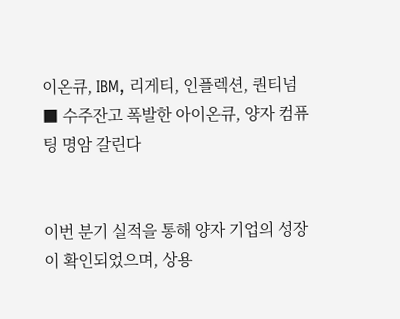이온큐, IBM, 리게티, 인플렉션, 퀀티넘
■ 수주잔고 폭발한 아이온큐, 양자 컴퓨팅 명암 갈린다


이번 분기 실적을 통해 양자 기업의 성장이 확인되었으며, 상용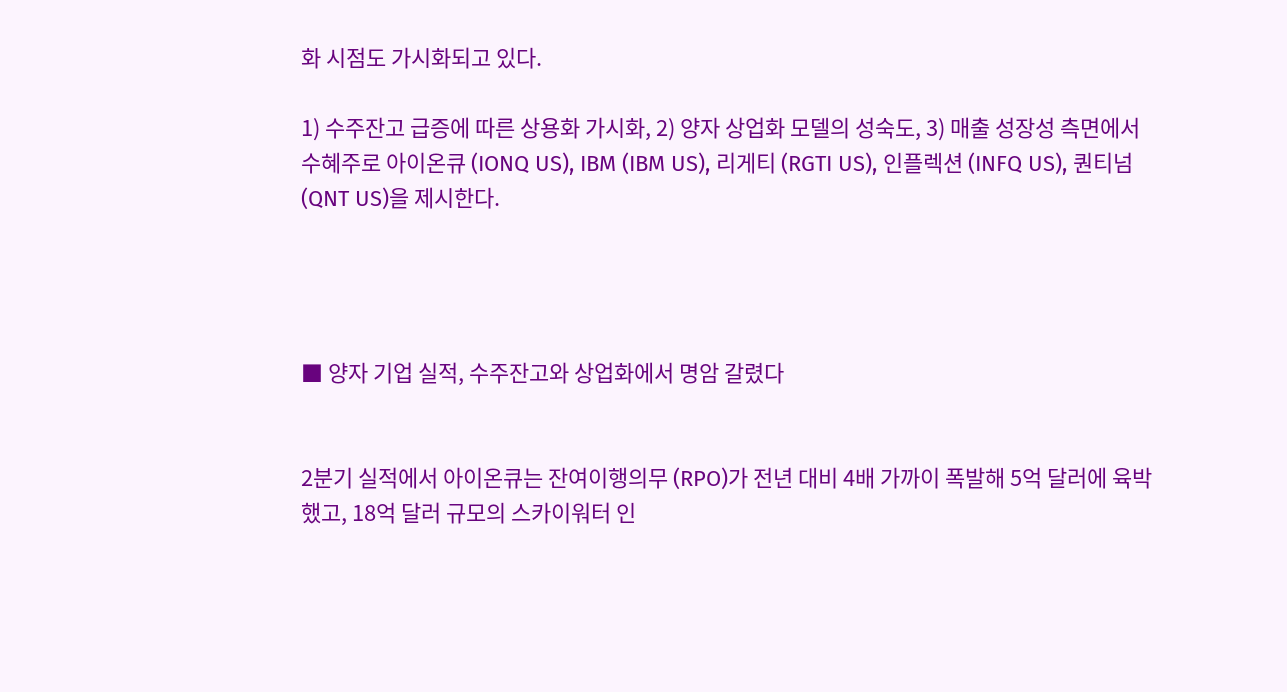화 시점도 가시화되고 있다.

1) 수주잔고 급증에 따른 상용화 가시화, 2) 양자 상업화 모델의 성숙도, 3) 매출 성장성 측면에서 수혜주로 아이온큐 (IONQ US), IBM (IBM US), 리게티 (RGTI US), 인플렉션 (INFQ US), 퀀티넘 (QNT US)을 제시한다.




■ 양자 기업 실적, 수주잔고와 상업화에서 명암 갈렸다


2분기 실적에서 아이온큐는 잔여이행의무 (RPO)가 전년 대비 4배 가까이 폭발해 5억 달러에 육박했고, 18억 달러 규모의 스카이워터 인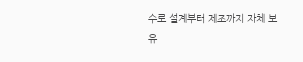수로 설계부터 제조까지 자체 보유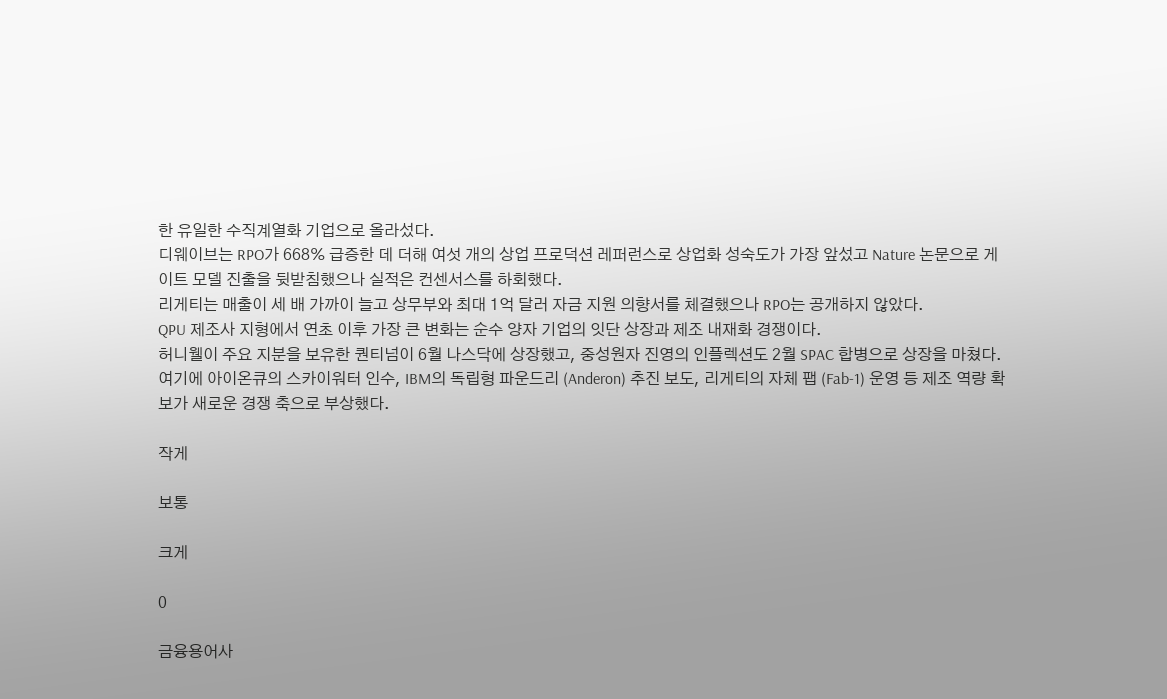한 유일한 수직계열화 기업으로 올라섰다.
디웨이브는 RPO가 668% 급증한 데 더해 여섯 개의 상업 프로덕션 레퍼런스로 상업화 성숙도가 가장 앞섰고 Nature 논문으로 게이트 모델 진출을 뒷받침했으나 실적은 컨센서스를 하회했다.
리게티는 매출이 세 배 가까이 늘고 상무부와 최대 1억 달러 자금 지원 의향서를 체결했으나 RPO는 공개하지 않았다.
QPU 제조사 지형에서 연초 이후 가장 큰 변화는 순수 양자 기업의 잇단 상장과 제조 내재화 경쟁이다.
허니웰이 주요 지분을 보유한 퀀티넘이 6월 나스닥에 상장했고, 중성원자 진영의 인플렉션도 2월 SPAC 합병으로 상장을 마쳤다.
여기에 아이온큐의 스카이워터 인수, IBM의 독립형 파운드리 (Anderon) 추진 보도, 리게티의 자체 팹 (Fab-1) 운영 등 제조 역량 확보가 새로운 경쟁 축으로 부상했다.

작게

보통

크게

0

금융용어사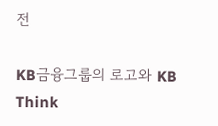전

KB금융그룹의 로고와 KB Think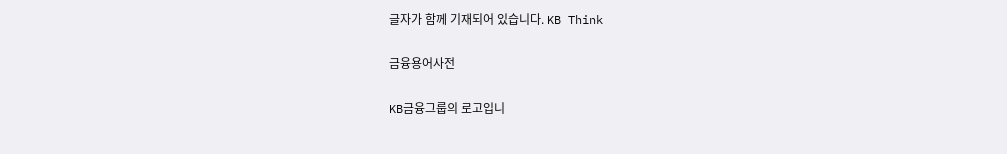글자가 함께 기재되어 있습니다. KB Think

금융용어사전

KB금융그룹의 로고입니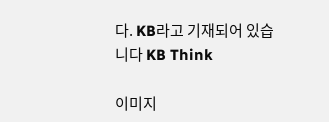다. KB라고 기재되어 있습니다 KB Think

이미지